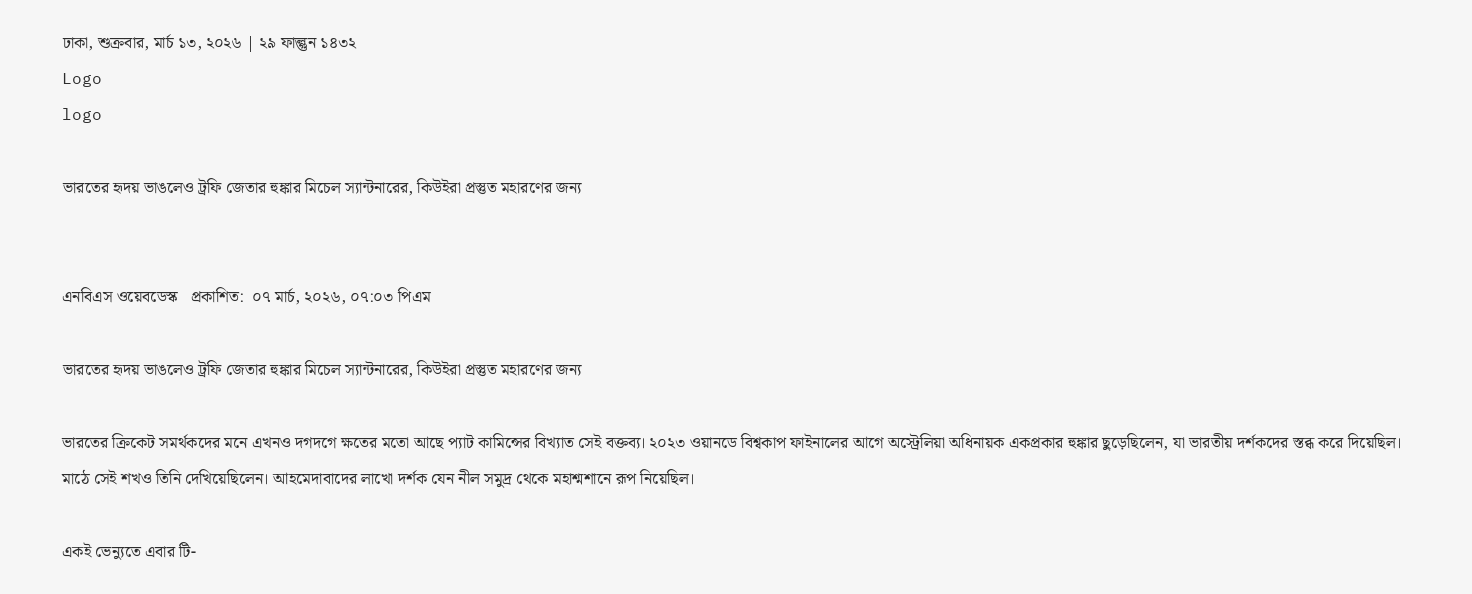ঢাকা, শুক্রবার, মার্চ ১৩, ২০২৬ | ২৯ ফাল্গুন ১৪৩২
Logo
logo

ভারতের হৃদয় ভাঙলেও ট্রফি জেতার হুঙ্কার মিচেল স্যান্টনারের, কিউইরা প্রস্তুত মহারণের জন্য


এনবিএস ওয়েবডেস্ক   প্রকাশিত:  ০৭ মার্চ, ২০২৬, ০৭:০৩ পিএম

ভারতের হৃদয় ভাঙলেও ট্রফি জেতার হুঙ্কার মিচেল স্যান্টনারের, কিউইরা প্রস্তুত মহারণের জন্য

ভারতের ক্রিকেট সমর্থকদের মনে এখনও দগদগে ক্ষতের মতো আছে প্যাট কামিন্সের বিখ্যাত সেই বক্তব্য। ২০২৩ ওয়ানডে বিশ্বকাপ ফাইনালের আগে অস্ট্রেলিয়া অধিনায়ক একপ্রকার হুঙ্কার ছুড়েছিলেন, যা ভারতীয় দর্শকদের স্তব্ধ করে দিয়েছিল। মাঠে সেই শখও তিনি দেখিয়েছিলেন। আহমেদাবাদের লাখো দর্শক যেন নীল সমুদ্র থেকে মহাশ্মশানে রূপ নিয়েছিল।

একই ভেন্যুতে এবার টি-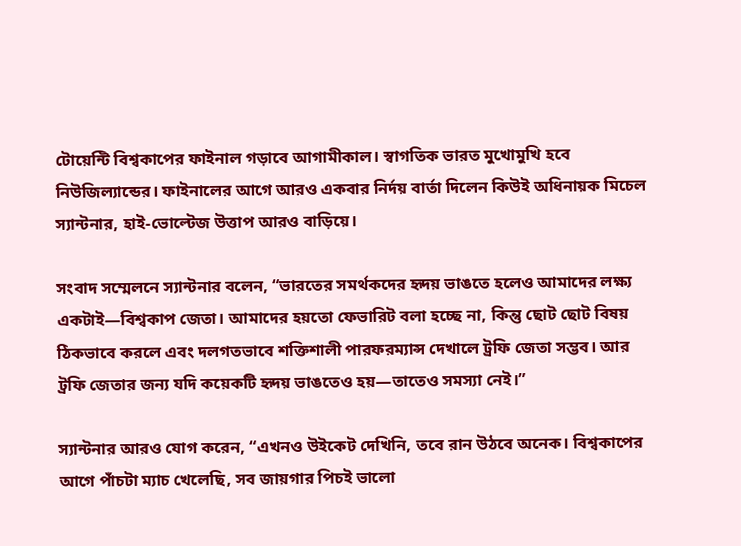টোয়েন্টি বিশ্বকাপের ফাইনাল গড়াবে আগামীকাল। স্বাগতিক ভারত মুখোমুখি হবে নিউজিল্যান্ডের। ফাইনালের আগে আরও একবার নির্দয় বার্তা দিলেন কিউই অধিনায়ক মিচেল স্যান্টনার, হাই-ভোল্টেজ উত্তাপ আরও বাড়িয়ে।

সংবাদ সম্মেলনে স্যান্টনার বলেন, “ভারতের সমর্থকদের হৃদয় ভাঙতে হলেও আমাদের লক্ষ্য একটাই—বিশ্বকাপ জেতা। আমাদের হয়তো ফেভারিট বলা হচ্ছে না, কিন্তু ছোট ছোট বিষয় ঠিকভাবে করলে এবং দলগতভাবে শক্তিশালী পারফরম্যান্স দেখালে ট্রফি জেতা সম্ভব। আর ট্রফি জেতার জন্য যদি কয়েকটি হৃদয় ভাঙতেও হয়—তাতেও সমস্যা নেই।”

স্যান্টনার আরও যোগ করেন, “এখনও উইকেট দেখিনি, তবে রান উঠবে অনেক। বিশ্বকাপের আগে পাঁচটা ম্যাচ খেলেছি, সব জায়গার পিচই ভালো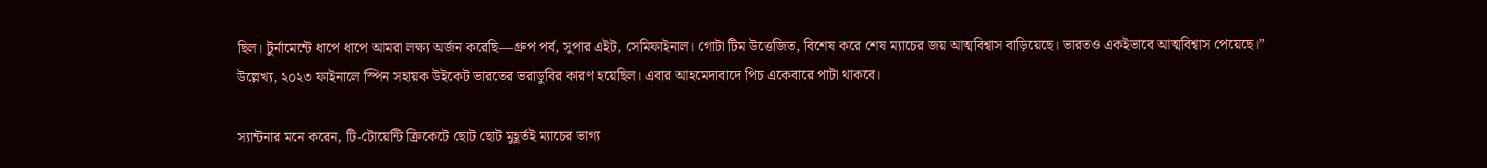ছিল। টুর্নামেন্টে ধাপে ধাপে আমরা লক্ষ্য অর্জন করেছি—গ্রুপ পর্ব, সুপার এইট, সেমিফাইনাল। গোটা টিম উত্তেজিত, বিশেষ করে শেষ ম্যাচের জয় আত্মবিশ্বাস বাড়িয়েছে। ভারতও একইভাবে আত্মবিশ্বাস পেয়েছে।” উল্লেখ্য, ২০২৩ ফাইনালে স্পিন সহায়ক উইকেট ভারতের ভরাডুবির কারণ হয়েছিল। এবার আহমেদাবাদে পিচ একেবারে পাটা থাকবে।

স্যান্টনার মনে করেন, টি-টোয়েন্টি ক্রিকেটে ছোট ছোট মুহূর্তই ম্যাচের ভাগ্য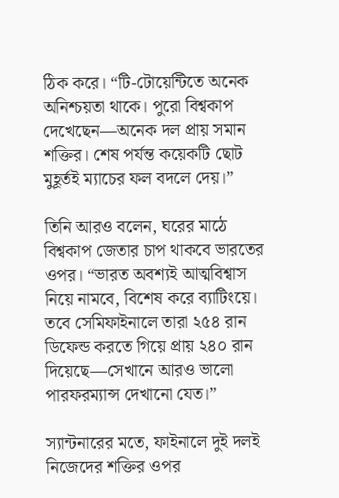ঠিক করে। “টি-টোয়েন্টিতে অনেক অনিশ্চয়তা থাকে। পুরো বিশ্বকাপ দেখেছেন—অনেক দল প্রায় সমান শক্তির। শেষ পর্যন্ত কয়েকটি ছোট মুহূর্তই ম্যাচের ফল বদলে দেয়।”

তিনি আরও বলেন, ঘরের মাঠে বিশ্বকাপ জেতার চাপ থাকবে ভারতের ওপর। “ভারত অবশ্যই আত্মবিশ্বাস নিয়ে নামবে, বিশেষ করে ব্যাটিংয়ে। তবে সেমিফাইনালে তারা ২৫৪ রান ডিফেন্ড করতে গিয়ে প্রায় ২৪০ রান দিয়েছে—সেখানে আরও ভালো পারফরম্যান্স দেখানো যেত।”

স্যান্টনারের মতে, ফাইনালে দুই দলই নিজেদের শক্তির ওপর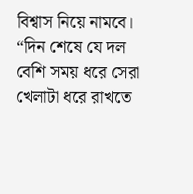বিশ্বাস নিয়ে নামবে। “দিন শেষে যে দল বেশি সময় ধরে সেরা খেলাটা ধরে রাখতে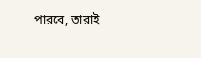পারবে, তারাই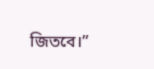জিতবে।”